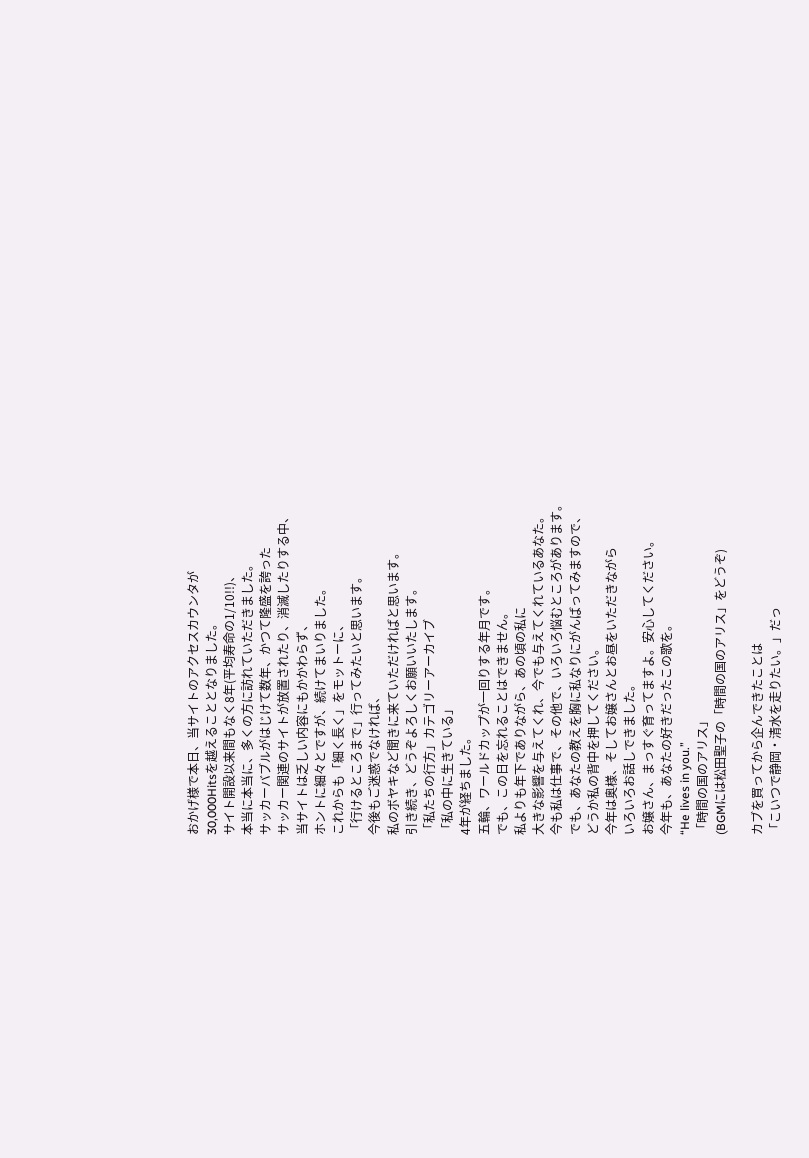おかげ様で本日、当サイトのアクセスカウンタが
30,000Hitsを越えることとなりました。
サイト開設以来間もなく8年(平均寿命の1/10!!)、
本当に本当に、多くの方に訪れていただきました。
サッカーバブルがはじけて数年、かつて隆盛を誇った
サッカー関連のサイトが放置されたり、消滅したりする中、
当サイトは乏しい内容にもかかわらず、
ホントに細々とですが、続けてまいりました。
これからも「細く長く」をモットーに、
「行けるところまで」行ってみたいと思います。
今後もご迷惑でなければ、
私のボヤキなど聞きに来ていただければと思います。
引き続き、どうぞよろしくお願いいたします。
「私たちの行方」カテゴリーアーカイブ
「私の中に生きている」
4年が経ちました。
五輪、ワールドカップが一回りする年月です。
でも、この日を忘れることはできません。
私よりも年下でありながら、あの頃の私に
大きな影響を与えてくれ、今でも与えてくれているあなた。
今も私は仕事で、その他で、いろいろ悩むところがあります。
でも、あなたの教えを胸に私なりにがんばってみますので、
どうか私の背中を押してください。
今年は奥様、そしてお嬢さんとお昼をいただきながら
いろいろお話しできました。
お嬢さん、まっすぐ育ってますよ。安心してください。
今年も、あなたの好きだったこの歌を。
“He lives in you.”
「時間の国のアリス」
(BGMには松田聖子の「時間の国のアリス」をどうぞ)

カブを買ってから企んできたことは
「こいつで静岡・清水を走りたい。」だっ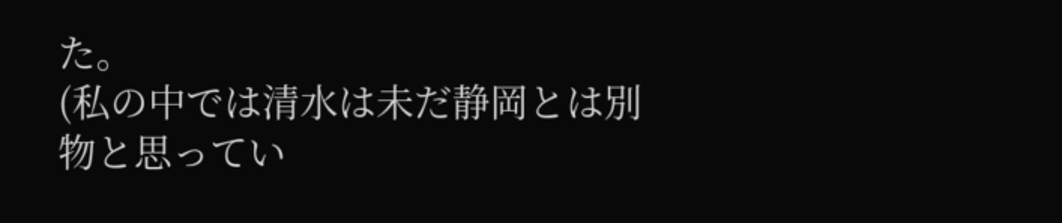た。
(私の中では清水は未だ静岡とは別物と思ってい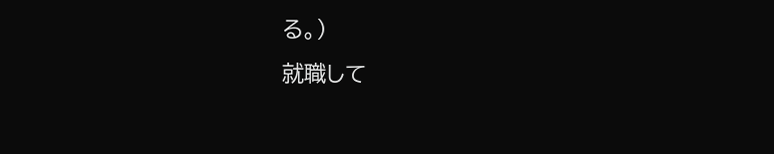る。)
就職して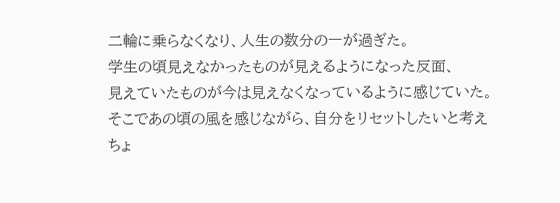二輪に乗らなくなり、人生の数分の一が過ぎた。
学生の頃見えなかったものが見えるようになった反面、
見えていたものが今は見えなくなっているように感じていた。
そこであの頃の風を感じながら、自分をリセットしたいと考え
ちょ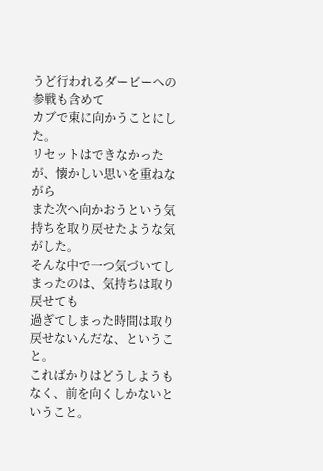うど行われるダービーへの参戦も含めて
カブで東に向かうことにした。
リセットはできなかったが、懐かしい思いを重ねながら
また次へ向かおうという気持ちを取り戻せたような気がした。
そんな中で一つ気づいてしまったのは、気持ちは取り戻せても
過ぎてしまった時間は取り戻せないんだな、ということ。
こればかりはどうしようもなく、前を向くしかないということ。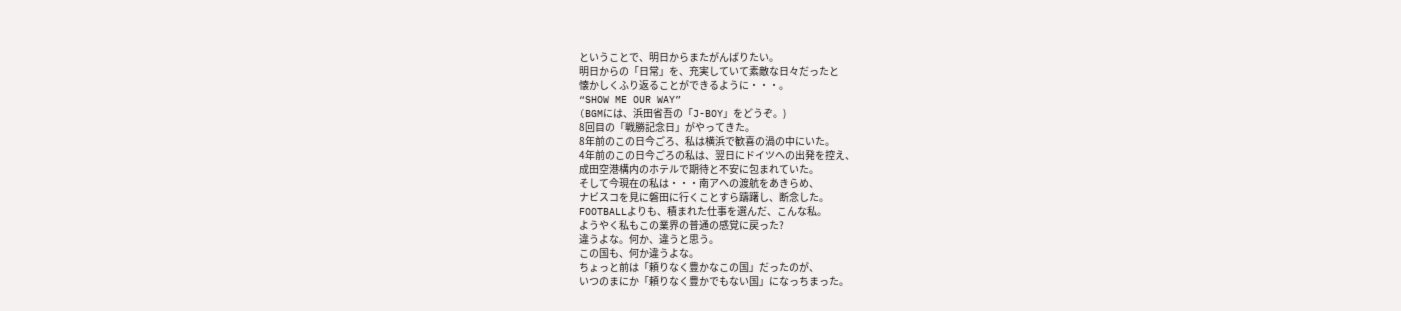ということで、明日からまたがんばりたい。
明日からの「日常」を、充実していて素敵な日々だったと
懐かしくふり返ることができるように・・・。
“SHOW ME OUR WAY”
(BGMには、浜田省吾の「J-BOY」をどうぞ。)
8回目の「戦勝記念日」がやってきた。
8年前のこの日今ごろ、私は横浜で歓喜の渦の中にいた。
4年前のこの日今ごろの私は、翌日にドイツへの出発を控え、
成田空港構内のホテルで期待と不安に包まれていた。
そして今現在の私は・・・南アへの渡航をあきらめ、
ナビスコを見に磐田に行くことすら躊躇し、断念した。
FOOTBALLよりも、積まれた仕事を選んだ、こんな私。
ようやく私もこの業界の普通の感覚に戻った?
違うよな。何か、違うと思う。
この国も、何か違うよな。
ちょっと前は「頼りなく豊かなこの国」だったのが、
いつのまにか「頼りなく豊かでもない国」になっちまった。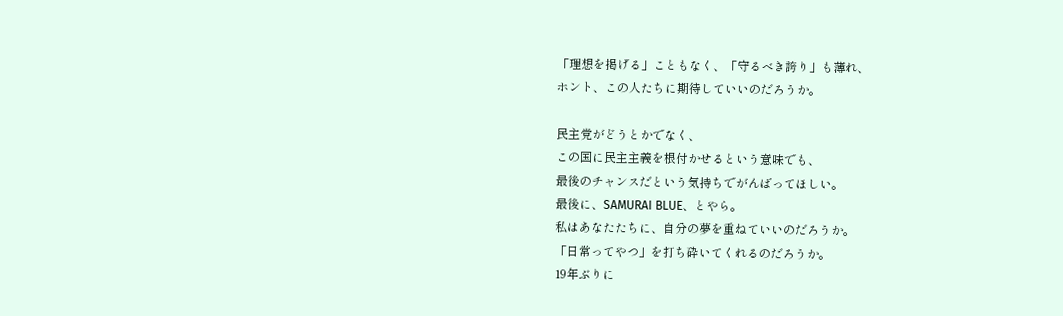「理想を掲げる」こともなく、「守るべき誇り」も薄れ、
ホント、この人たちに期待していいのだろうか。

民主党がどうとかでなく、
この国に民主主義を根付かせるという意味でも、
最後のチャンスだという気持ちでがんばってほしい。
最後に、SAMURAI BLUE、とやら。
私はあなたたちに、自分の夢を重ねていいのだろうか。
「日常ってやつ」を打ち砕いてくれるのだろうか。
19年ぶりに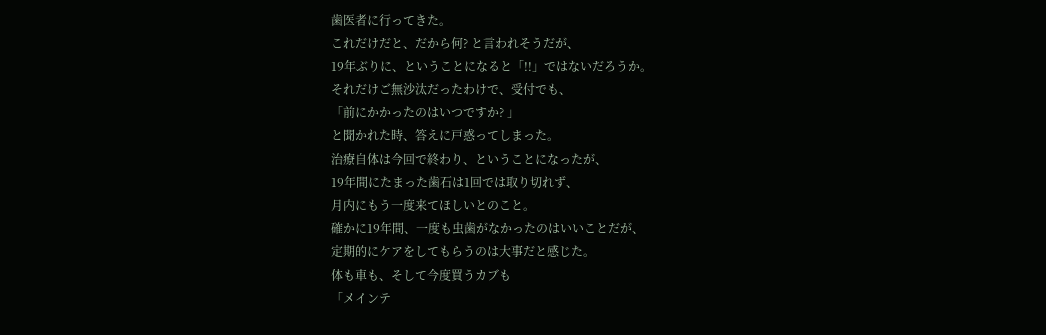歯医者に行ってきた。
これだけだと、だから何? と言われそうだが、
19年ぶりに、ということになると「!!」ではないだろうか。
それだけご無沙汰だったわけで、受付でも、
「前にかかったのはいつですか? 」
と聞かれた時、答えに戸惑ってしまった。
治療自体は今回で終わり、ということになったが、
19年間にたまった歯石は1回では取り切れず、
月内にもう一度来てほしいとのこと。
確かに19年間、一度も虫歯がなかったのはいいことだが、
定期的にケアをしてもらうのは大事だと感じた。
体も車も、そして今度買うカブも
「メインテ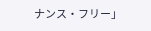ナンス・フリー」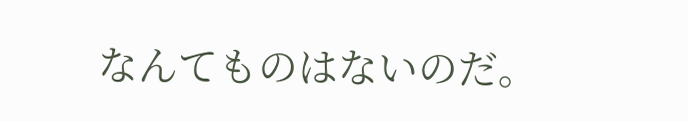なんてものはないのだ。